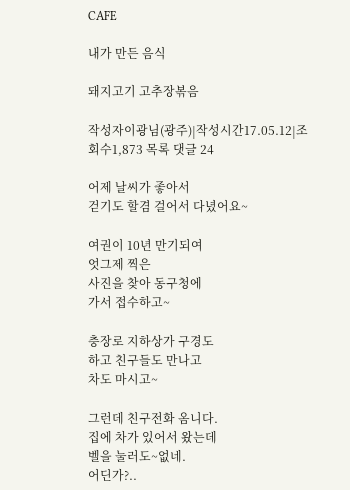CAFE

내가 만든 음식

돼지고기 고추장볶음

작성자이광님(광주)|작성시간17.05.12|조회수1,873 목록 댓글 24

어제 날씨가 좋아서
걷기도 할겸 걸어서 다녔어요~

여권이 10년 만기되여
엇그제 찍은
사진을 찾아 동구청에
가서 접수하고~

충장로 지하상가 구경도
하고 친구들도 만나고
차도 마시고~

그런데 친구전화 옴니다.
집에 차가 있어서 왔는데
벨을 눌러도~없네.
어딘가?..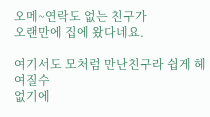오메~연락도 없는 친구가
오랜만에 집에 왔다네요.

여기서도 모처럼 만난친구라 쉽게 헤여질수
없기에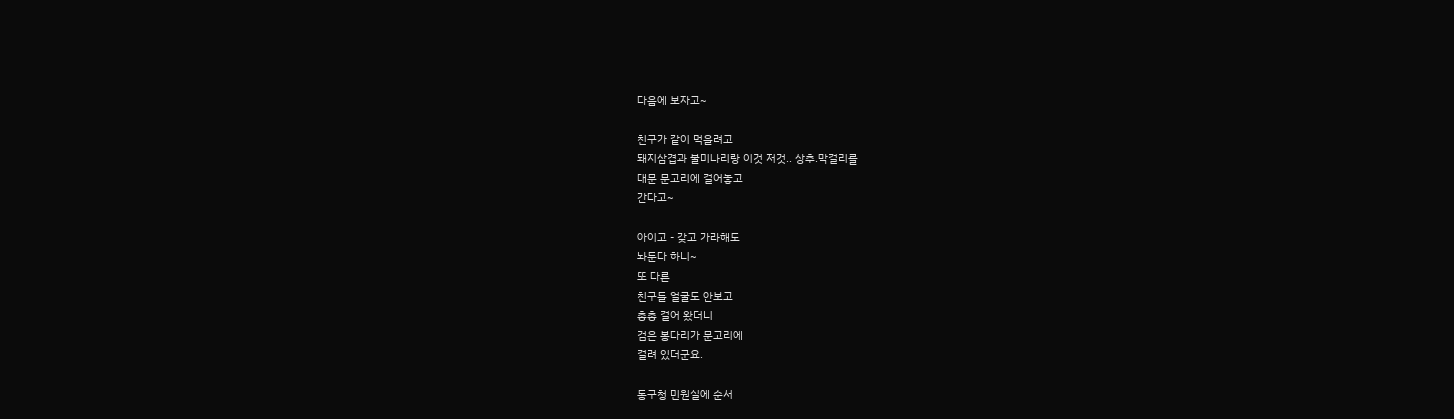다음에 보자고~

친구가 같이 먹을려고
돼지삼겹과 불미나리랑 이것 저것.. 상추.막걸리를
대문 문고리에 걸어놓고
간다고~

아이고 - 갖고 가라해도
놔둔다 하니~
또 다른
친구들 얼굴도 안보고
총총 걸어 왔더니
검은 봉다리가 문고리에
걸려 있더군요.

동구청 민원실에 순서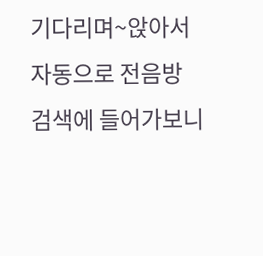기다리며~앉아서
자동으로 전음방
검색에 들어가보니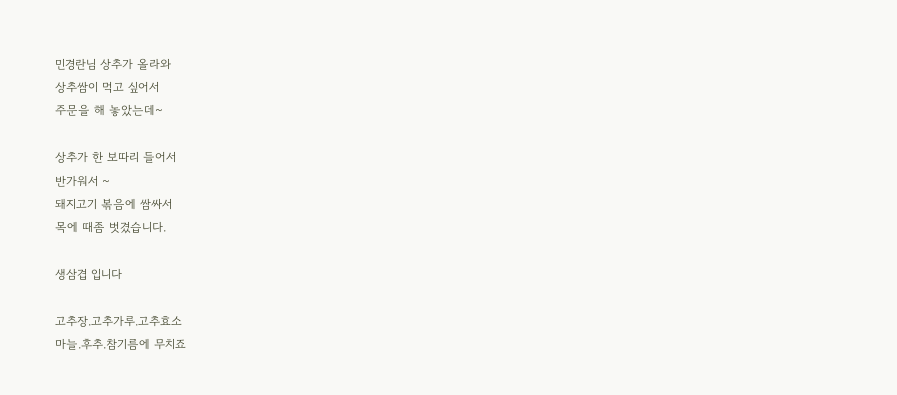민경란님 상추가 올라와
상추쌈이 먹고 싶어서
주문을 해 놓았는데~

상추가 한 보따리 들어서
반가워서 ~
돼지고기 볶음에 쌈싸서
목에 때좀 벗겼습니다.

생삼겹 입니다

고추장.고추가루.고추효소
마늘.후추.참기름에 무치죠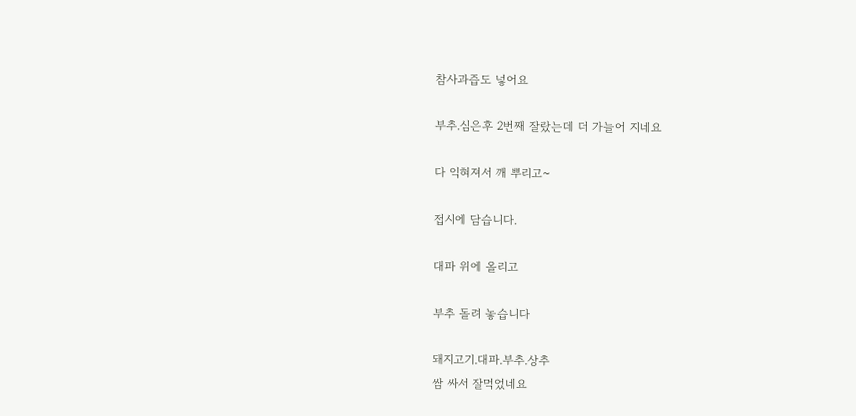참사과즙도 넣어요

부추.심은후 2번째 잘랐는데 더 가늘어 지네요

다 익혀져서 깨 뿌리고~

접시에 담습니다.

대파 위에 올리고

부추 돌려 놓습니다

돼지고기.대파.부추.상추
쌈 싸서 잘먹었네요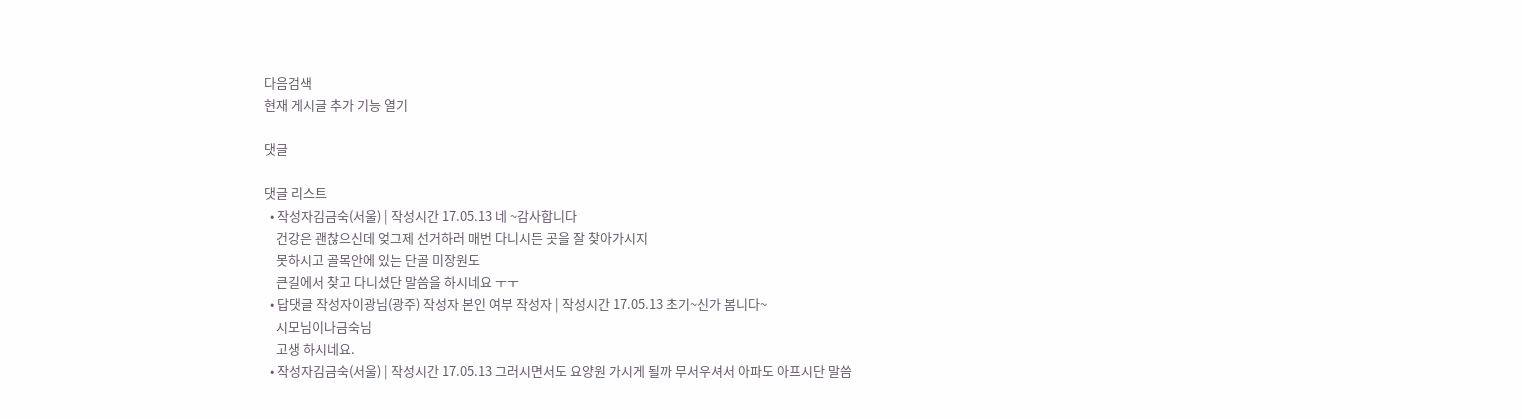다음검색
현재 게시글 추가 기능 열기

댓글

댓글 리스트
  • 작성자김금숙(서울) | 작성시간 17.05.13 네 ~감사합니다
    건강은 괜찮으신데 엊그제 선거하러 매번 다니시든 곳을 잘 찾아가시지
    못하시고 골목안에 있는 단골 미장원도
    큰길에서 찾고 다니셨단 말씀을 하시네요 ㅜㅜ
  • 답댓글 작성자이광님(광주) 작성자 본인 여부 작성자 | 작성시간 17.05.13 초기~신가 봄니다~
    시모님이나금숙님
    고생 하시네요.
  • 작성자김금숙(서울) | 작성시간 17.05.13 그러시면서도 요양원 가시게 될까 무서우셔서 아파도 아프시단 말씀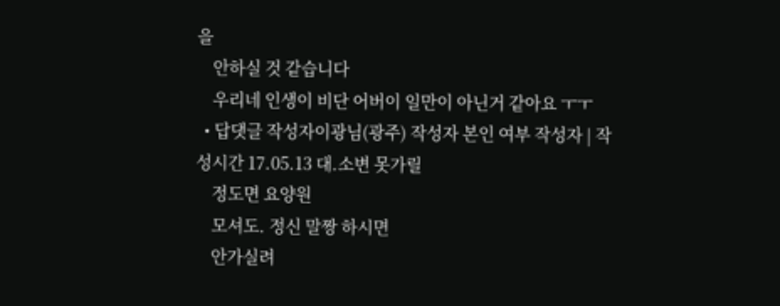을
    안하실 것 같습니다
    우리네 인생이 비단 어버이 일만이 아닌거 같아요 ㅜㅜ
  • 답댓글 작성자이광님(광주) 작성자 본인 여부 작성자 | 작성시간 17.05.13 대.소변 못가릴
    정도면 요양원
    모셔도. 정신 말짱 하시면
    안가실려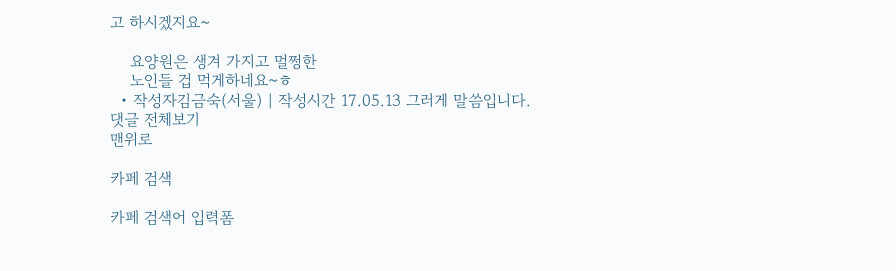고 하시겠지요~

    요양원은 생겨 가지고 멀쩡한
    노인들 겁 먹게하네요~ㅎ
  • 작성자김금숙(서울) | 작성시간 17.05.13 그러게 말씀입니다.
댓글 전체보기
맨위로

카페 검색

카페 검색어 입력폼